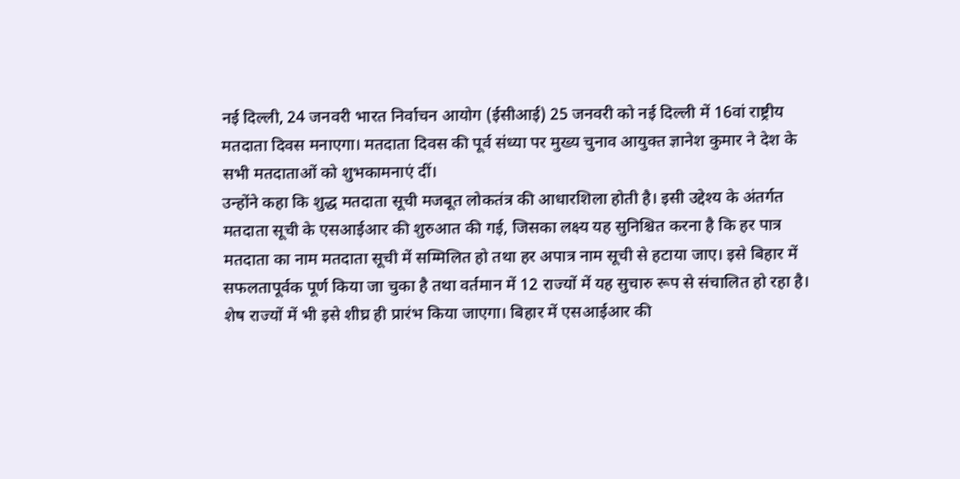नई दिल्ली, 24 जनवरी भारत निर्वाचन आयोग (ईसीआई) 25 जनवरी को नई दिल्ली में 16वां राष्ट्रीय मतदाता दिवस मनाएगा। मतदाता दिवस की पूर्व संध्या पर मुख्य चुनाव आयुक्त ज्ञानेश कुमार ने देश के सभी मतदाताओं को शुभकामनाएं दीं।
उन्होंने कहा कि शुद्ध मतदाता सूची मजबूत लोकतंत्र की आधारशिला होती है। इसी उद्देश्य के अंतर्गत मतदाता सूची के एसआईआर की शुरुआत की गई, जिसका लक्ष्य यह सुनिश्चित करना है कि हर पात्र मतदाता का नाम मतदाता सूची में सम्मिलित हो तथा हर अपात्र नाम सूची से हटाया जाए। इसे बिहार में सफलतापूर्वक पूर्ण किया जा चुका है तथा वर्तमान में 12 राज्यों में यह सुचारु रूप से संचालित हो रहा है। शेष राज्यों में भी इसे शीघ्र ही प्रारंभ किया जाएगा। बिहार में एसआईआर की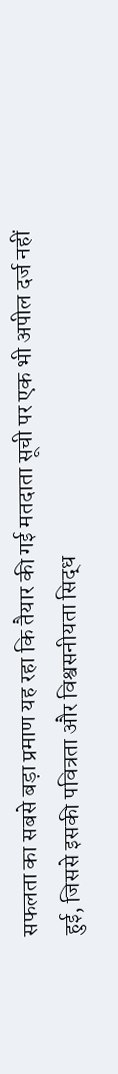सफलता का सबसे बड़ा प्रमाण यह रहा कि तैयार की गई मतदाता सूची पर एक भी अपील दर्ज नहीं हुई, जिससे इसकी पवित्रता और विश्वसनीयता सिद्ध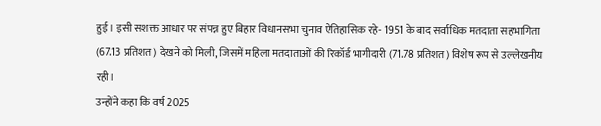हुई। इसी सशक्त आधार पर संपन्न हुए बिहार विधानसभा चुनाव ऐतिहासिक रहे- 1951 के बाद सर्वाधिक मतदाता सहभागिता (67.13 प्रतिशत) देखने को मिली, जिसमें महिला मतदाताओं की रिकॉर्ड भागीदारी (71.78 प्रतिशत) विशेष रूप से उल्लेखनीय रही।
उन्होंने कहा कि वर्ष 2025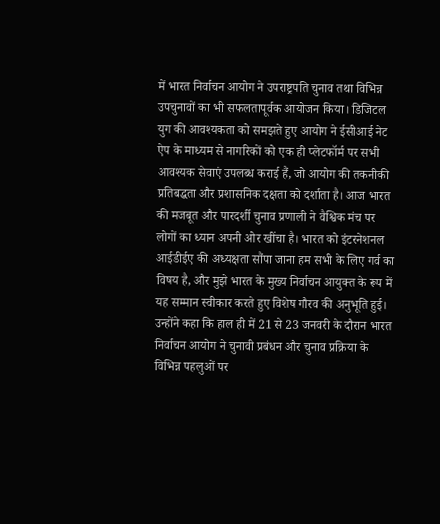में भारत निर्वाचन आयोग ने उपराष्ट्रपति चुनाव तथा विभिन्न उपचुनावों का भी सफलतापूर्वक आयोजन किया। डिजिटल युग की आवश्यकता को समझते हुए आयोग ने ईसीआई नेट ऐप के माध्यम से नागरिकों को एक ही प्लेटफॉर्म पर सभी आवश्यक सेवाएं उपलब्ध कराई हैं, जो आयोग की तकनीकी प्रतिबद्धता और प्रशासनिक दक्षता को दर्शाता है। आज भारत की मजबूत और पारदर्शी चुनाव प्रणाली ने वैश्विक मंच पर लोगों का ध्यान अपनी ओर खींचा है। भारत को इंटरनेशनल आईडीईए की अध्यक्षता सौंपा जाना हम सभी के लिए गर्व का विषय है, और मुझे भारत के मुख्य निर्वाचन आयुक्त के रूप में यह सम्मान स्वीकार करते हुए विशेष गौरव की अनुभूति हुई।
उन्होंने कहा कि हाल ही में 21 से 23 जनवरी के दौरान भारत निर्वाचन आयोग ने चुनावी प्रबंधन और चुनाव प्रक्रिया के विभिन्न पहलुओं पर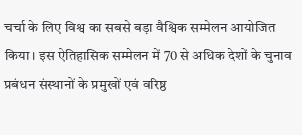चर्चा के लिए विश्व का सबसे बड़ा वैश्विक सम्मेलन आयोजित किया। इस ऐतिहासिक सम्मेलन में 70 से अधिक देशों के चुनाव प्रबंधन संस्थानों के प्रमुखों एवं वरिष्ठ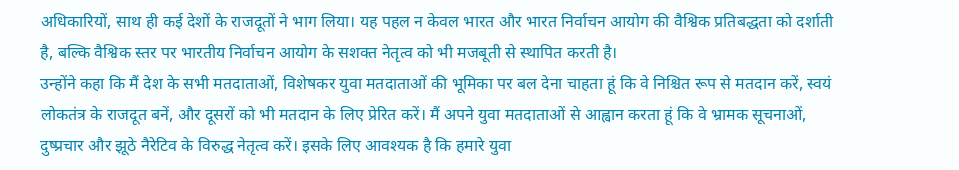अधिकारियों, साथ ही कई देशों के राजदूतों ने भाग लिया। यह पहल न केवल भारत और भारत निर्वाचन आयोग की वैश्विक प्रतिबद्धता को दर्शाती है, बल्कि वैश्विक स्तर पर भारतीय निर्वाचन आयोग के सशक्त नेतृत्व को भी मजबूती से स्थापित करती है।
उन्होंने कहा कि मैं देश के सभी मतदाताओं, विशेषकर युवा मतदाताओं की भूमिका पर बल देना चाहता हूं कि वे निश्चित रूप से मतदान करें, स्वयं लोकतंत्र के राजदूत बनें, और दूसरों को भी मतदान के लिए प्रेरित करें। मैं अपने युवा मतदाताओं से आह्वान करता हूं कि वे भ्रामक सूचनाओं, दुष्प्रचार और झूठे नैरेटिव के विरुद्ध नेतृत्व करें। इसके लिए आवश्यक है कि हमारे युवा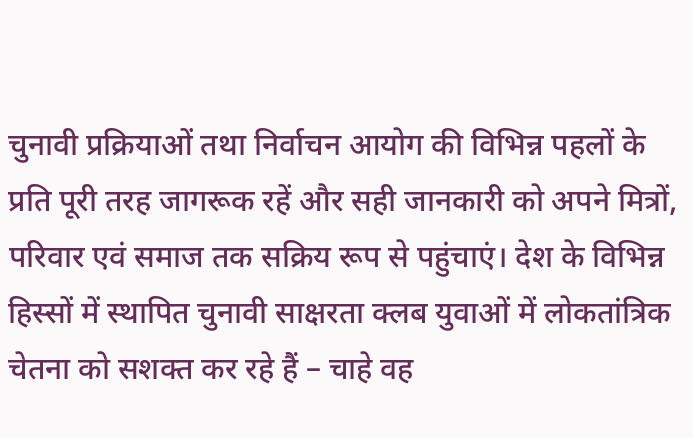चुनावी प्रक्रियाओं तथा निर्वाचन आयोग की विभिन्न पहलों के प्रति पूरी तरह जागरूक रहें और सही जानकारी को अपने मित्रों, परिवार एवं समाज तक सक्रिय रूप से पहुंचाएं। देश के विभिन्न हिस्सों में स्थापित चुनावी साक्षरता क्लब युवाओं में लोकतांत्रिक चेतना को सशक्त कर रहे हैं – चाहे वह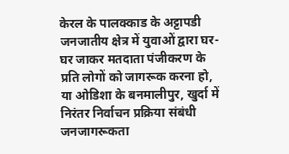केरल के पालक्काड के अट्टापडी जनजातीय क्षेत्र में युवाओं द्वारा घर-घर जाकर मतदाता पंजीकरण के प्रति लोगों को जागरूक करना हो, या ओडिशा के बनमालीपुर, खुर्दा में निरंतर निर्वाचन प्रक्रिया संबंधी जनजागरूकता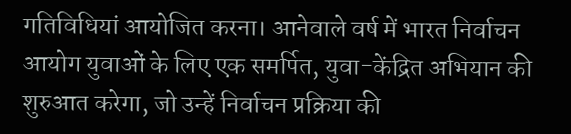गतिविधियां आयोजित करना। आनेवाले वर्ष में भारत निर्वाचन आयोग युवाओं के लिए एक समर्पित, युवा-केंद्रित अभियान की शुरुआत करेगा, जो उन्हें निर्वाचन प्रक्रिया की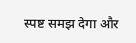स्पष्ट समझ देगा और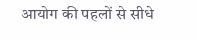आयोग की पहलों से सीधे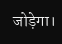जोड़ेगा।